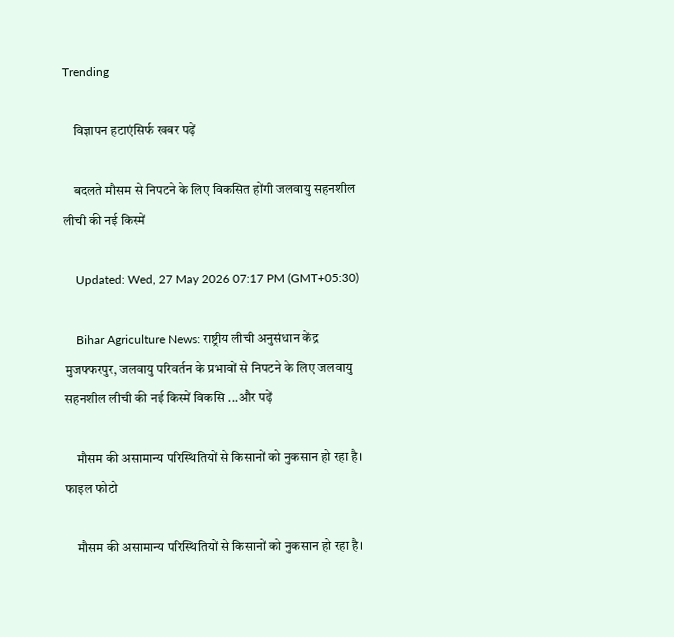Trending

    विज्ञापन हटाएंसिर्फ खबर पढ़ें

    बदलते मौसम से निपटने के लिए विकसित होंगी जलवायु सहनशील लीची की नई किस्में

    Updated: Wed, 27 May 2026 07:17 PM (GMT+05:30)

    Bihar Agriculture News: राष्ट्रीय लीची अनुसंधान केंद्र मुजफ्फरपुर, जलवायु परिवर्तन के प्रभावों से निपटने के लिए जलवायु सहनशील लीची की नई किस्में विकसि ...और पढ़ें

    मौसम की असामान्य परिस्थितियों से किसानों को नुकसान हो रहा है। फाइल फोटो

    मौसम की असामान्य परिस्थितियों से किसानों को नुकसान हो रहा है।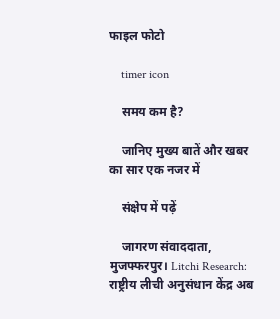फाइल फोटो

    timer icon

    समय कम है?

    जानिए मुख्य बातें और खबर का सार एक नजर में

    संक्षेप में पढ़ें

    जागरण संवाददाता, मुजफ्फरपुर। Litchi Research: राष्ट्रीय लीची अनुसंधान केंद्र अब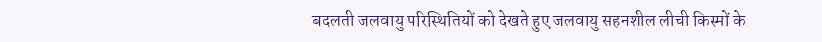बदलती जलवायु परिस्थितियों को देखते हुए जलवायु सहनशील लीची किस्मों के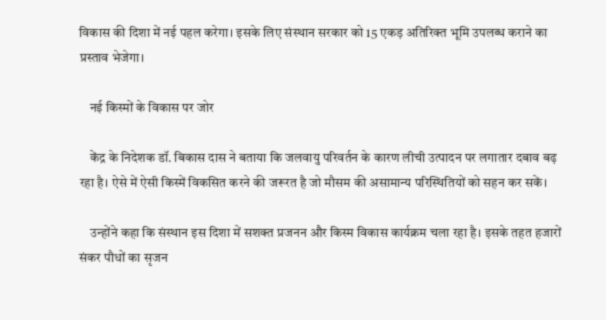विकास की दिशा में नई पहल करेगा। इसके लिए संस्थान सरकार को 15 एकड़ अतिरिक्त भूमि उपलब्ध कराने का प्रस्ताव भेजेगा।

    नई किस्मों के विकास पर जोर

    केंद्र के निदेशक डॉ. बिकास दास ने बताया कि जलवायु परिवर्तन के कारण लीची उत्पादन पर लगातार दबाव बढ़ रहा है। ऐसे में ऐसी किस्में विकसित करने की जरूरत है जो मौसम की असामान्य परिस्थितियों को सहन कर सकें।

    उन्होंने कहा कि संस्थान इस दिशा में सशक्त प्रजनन और किस्म विकास कार्यक्रम चला रहा है। इसके तहत हजारों संकर पौधों का सृजन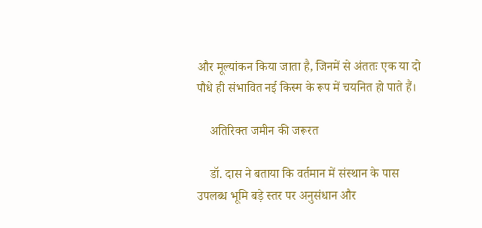और मूल्यांकन किया जाता है, जिनमें से अंततः एक या दो पौधे ही संभावित नई किस्म के रूप में चयनित हो पाते हैं।

    अतिरिक्त जमीन की जरूरत

    डॉ. दास ने बताया कि वर्तमान में संस्थान के पास उपलब्ध भूमि बड़े स्तर पर अनुसंधान और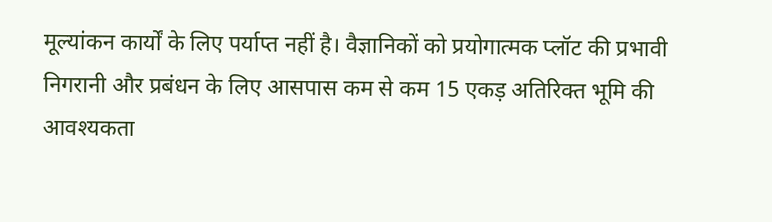मूल्यांकन कार्यों के लिए पर्याप्त नहीं है। वैज्ञानिकों को प्रयोगात्मक प्लॉट की प्रभावी निगरानी और प्रबंधन के लिए आसपास कम से कम 15 एकड़ अतिरिक्त भूमि की आवश्यकता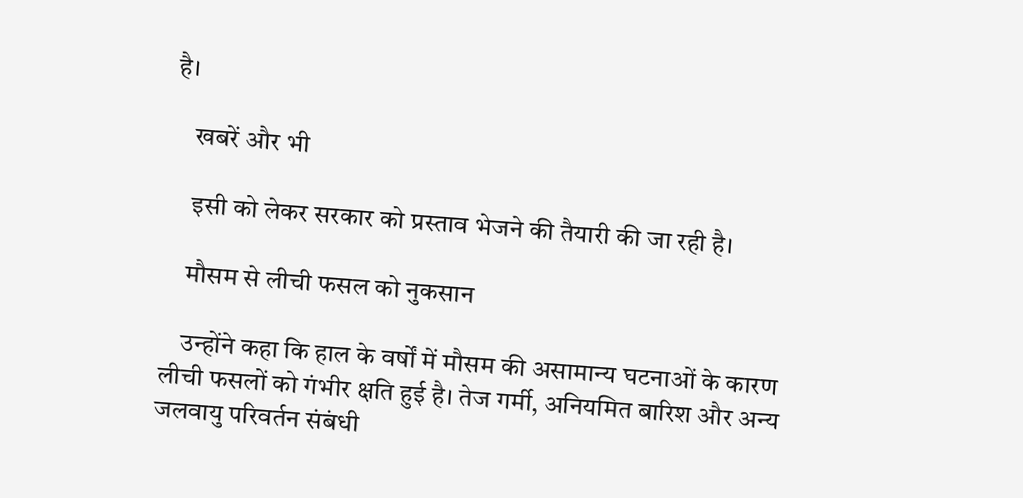है।

    खबरें और भी

    इसी को लेकर सरकार को प्रस्ताव भेजने की तैयारी की जा रही है।

    मौसम से लीची फसल को नुकसान

    उन्होंने कहा कि हाल के वर्षों में मौसम की असामान्य घटनाओं के कारण लीची फसलों को गंभीर क्षति हुई है। तेज गर्मी, अनियमित बारिश और अन्य जलवायु परिवर्तन संबंधी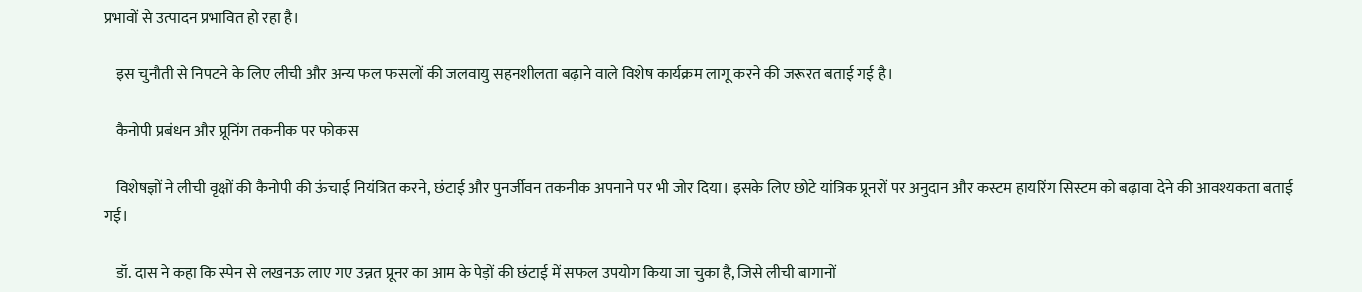प्रभावों से उत्पादन प्रभावित हो रहा है।

    इस चुनौती से निपटने के लिए लीची और अन्य फल फसलों की जलवायु सहनशीलता बढ़ाने वाले विशेष कार्यक्रम लागू करने की जरूरत बताई गई है।

    कैनोपी प्रबंधन और प्रूनिंग तकनीक पर फोकस

    विशेषज्ञों ने लीची वृक्षों की कैनोपी की ऊंचाई नियंत्रित करने, छंटाई और पुनर्जीवन तकनीक अपनाने पर भी जोर दिया। इसके लिए छोटे यांत्रिक प्रूनरों पर अनुदान और कस्टम हायरिंग सिस्टम को बढ़ावा देने की आवश्यकता बताई गई।

    डॉ. दास ने कहा कि स्पेन से लखनऊ लाए गए उन्नत प्रूनर का आम के पेड़ों की छंटाई में सफल उपयोग किया जा चुका है, जिसे लीची बागानों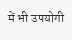में भी उपयोगी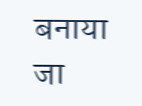बनाया जा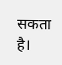सकता है।